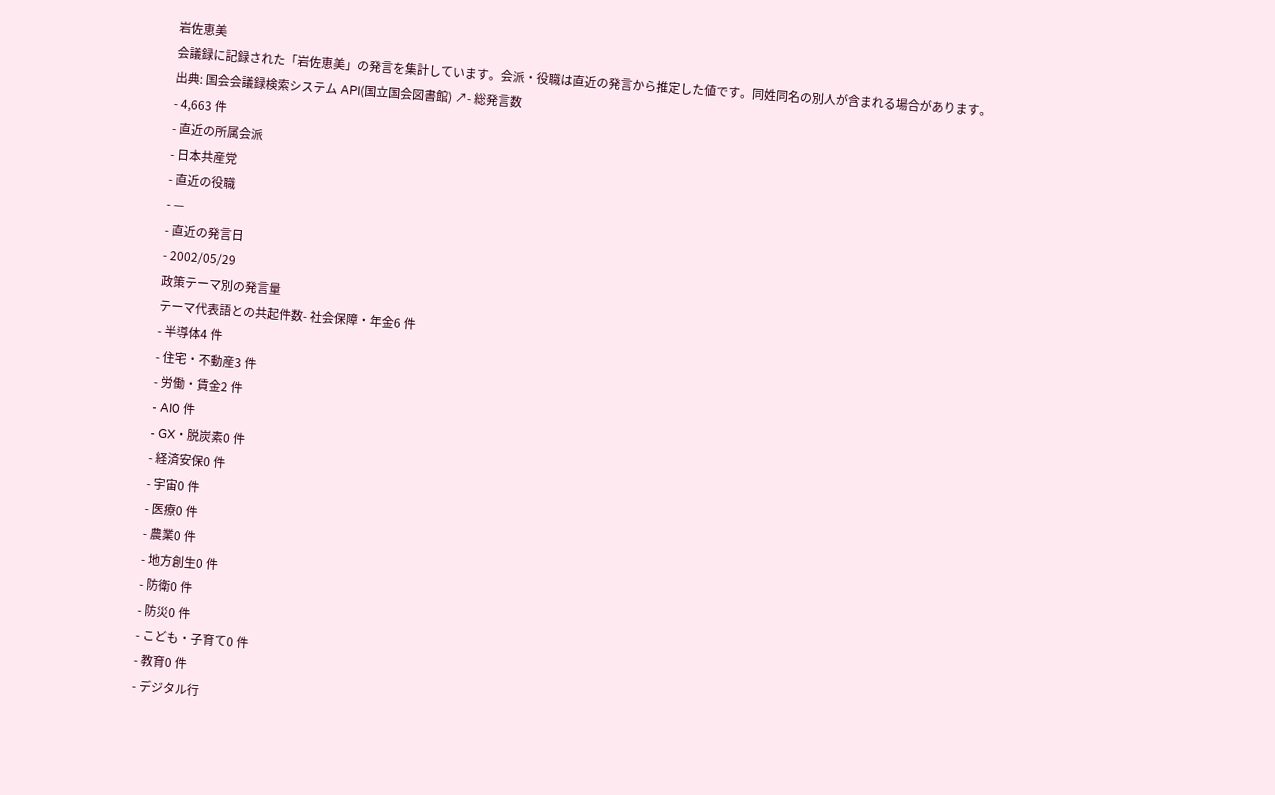岩佐恵美
会議録に記録された「岩佐恵美」の発言を集計しています。会派・役職は直近の発言から推定した値です。同姓同名の別人が含まれる場合があります。
出典: 国会会議録検索システム API(国立国会図書館) ↗- 総発言数
- 4,663 件
- 直近の所属会派
- 日本共産党
- 直近の役職
- —
- 直近の発言日
- 2002/05/29
政策テーマ別の発言量
テーマ代表語との共起件数- 社会保障・年金6 件
- 半導体4 件
- 住宅・不動産3 件
- 労働・賃金2 件
- AI0 件
- GX・脱炭素0 件
- 経済安保0 件
- 宇宙0 件
- 医療0 件
- 農業0 件
- 地方創生0 件
- 防衛0 件
- 防災0 件
- こども・子育て0 件
- 教育0 件
- デジタル行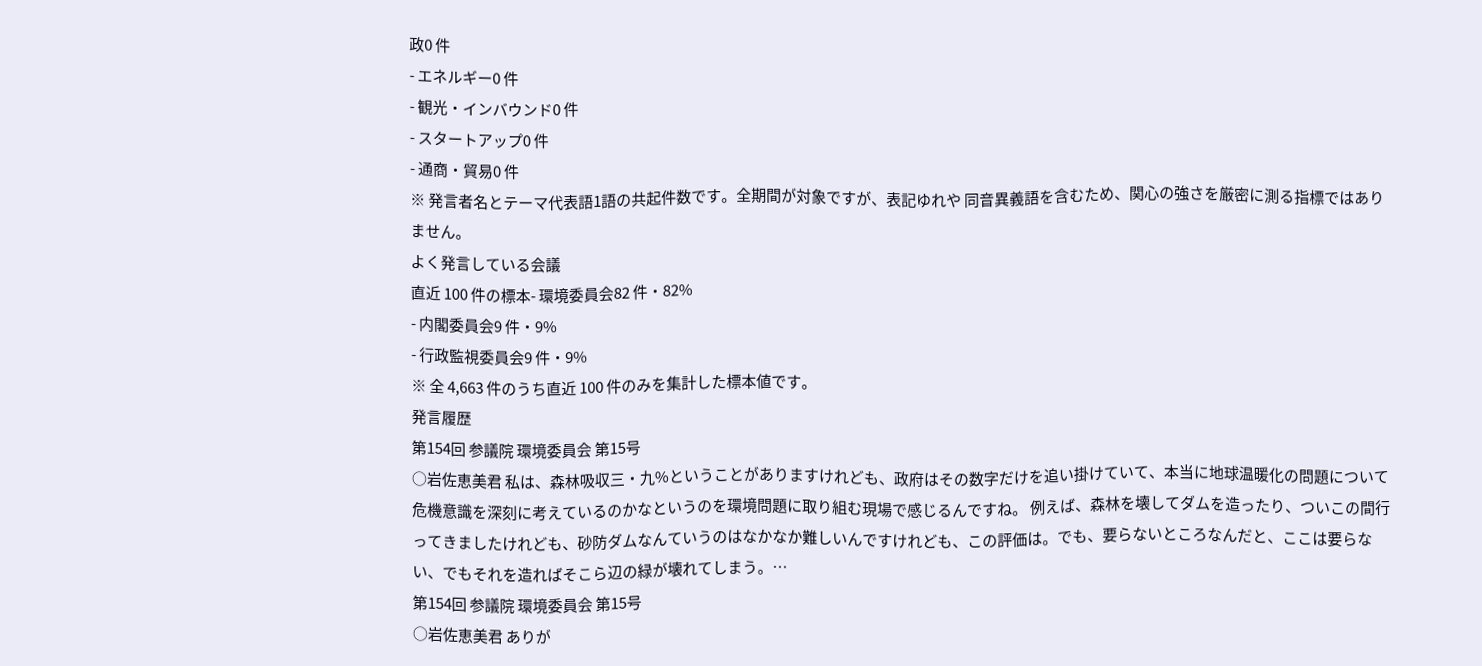政0 件
- エネルギー0 件
- 観光・インバウンド0 件
- スタートアップ0 件
- 通商・貿易0 件
※ 発言者名とテーマ代表語1語の共起件数です。全期間が対象ですが、表記ゆれや 同音異義語を含むため、関心の強さを厳密に測る指標ではありません。
よく発言している会議
直近 100 件の標本- 環境委員会82 件・82%
- 内閣委員会9 件・9%
- 行政監視委員会9 件・9%
※ 全 4,663 件のうち直近 100 件のみを集計した標本値です。
発言履歴
第154回 参議院 環境委員会 第15号
○岩佐恵美君 私は、森林吸収三・九%ということがありますけれども、政府はその数字だけを追い掛けていて、本当に地球温暖化の問題について危機意識を深刻に考えているのかなというのを環境問題に取り組む現場で感じるんですね。 例えば、森林を壊してダムを造ったり、ついこの間行ってきましたけれども、砂防ダムなんていうのはなかなか難しいんですけれども、この評価は。でも、要らないところなんだと、ここは要らない、でもそれを造ればそこら辺の緑が壊れてしまう。…
第154回 参議院 環境委員会 第15号
○岩佐恵美君 ありが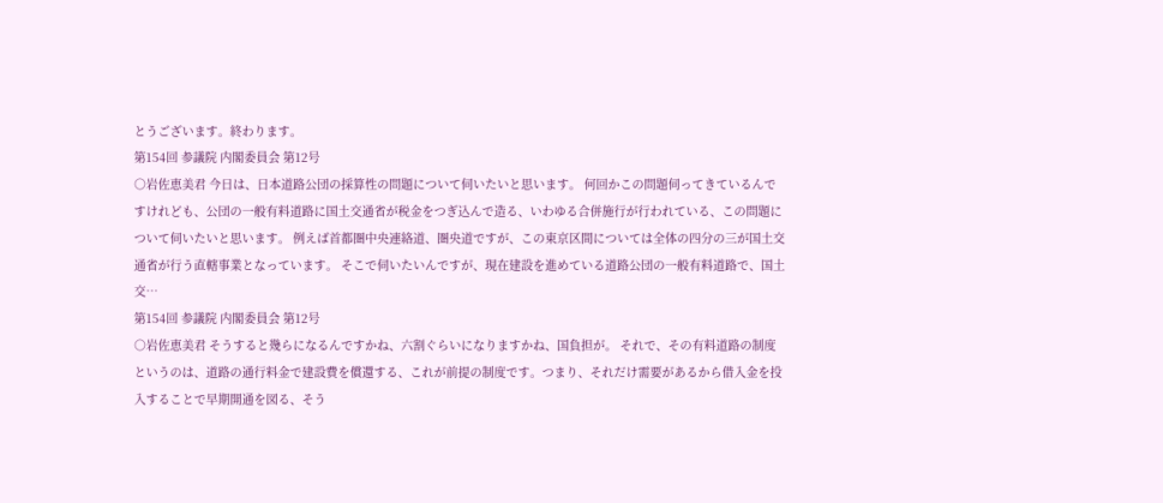とうございます。終わります。
第154回 参議院 内閣委員会 第12号
○岩佐恵美君 今日は、日本道路公団の採算性の問題について伺いたいと思います。 何回かこの問題伺ってきているんですけれども、公団の一般有料道路に国土交通省が税金をつぎ込んで造る、いわゆる合併施行が行われている、この問題について伺いたいと思います。 例えば首都圏中央連絡道、圏央道ですが、この東京区間については全体の四分の三が国土交通省が行う直轄事業となっています。 そこで伺いたいんですが、現在建設を進めている道路公団の一般有料道路で、国土交…
第154回 参議院 内閣委員会 第12号
○岩佐恵美君 そうすると幾らになるんですかね、六割ぐらいになりますかね、国負担が。 それで、その有料道路の制度というのは、道路の通行料金で建設費を償還する、これが前提の制度です。つまり、それだけ需要があるから借入金を投入することで早期開通を図る、そう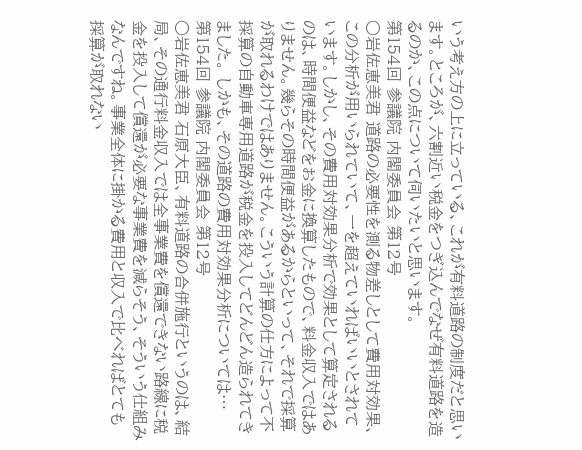いう考え方の上に立っている、これが有料道路の制度だと思います。ところが、六割近い税金をつぎ込んでなぜ有料道路を造るのか、この点について伺いたいと思います。
第154回 参議院 内閣委員会 第12号
○岩佐恵美君 道路の必要性を測る物差しとして費用対効果、この分析が用いられていて、一を超えていればいいとされています。しかし、その費用対効果分析で効果として算定されるのは、時間便益などをお金に換算したもので、料金収入ではありません。幾らその時間便益があるからといって、それで採算が取れるわけではありません。こういう計算の仕方によって不採算の自動車専用道路が税金を投入してどんどん造られてきました。 しかも、その道路の費用対効果分析については…
第154回 参議院 内閣委員会 第12号
○岩佐恵美君 石原大臣、有料道路の合併施行というのは、結局、その通行料金収入では全事業費を償還できない路線に税金を投入して償還が必要な事業費を減らそう、そういう仕組みなんですね。事業全体に掛かる費用と収入で比べればとても採算が取れない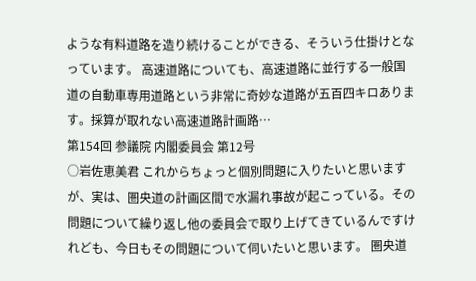ような有料道路を造り続けることができる、そういう仕掛けとなっています。 高速道路についても、高速道路に並行する一般国道の自動車専用道路という非常に奇妙な道路が五百四キロあります。採算が取れない高速道路計画路…
第154回 参議院 内閣委員会 第12号
○岩佐恵美君 これからちょっと個別問題に入りたいと思いますが、実は、圏央道の計画区間で水漏れ事故が起こっている。その問題について繰り返し他の委員会で取り上げてきているんですけれども、今日もその問題について伺いたいと思います。 圏央道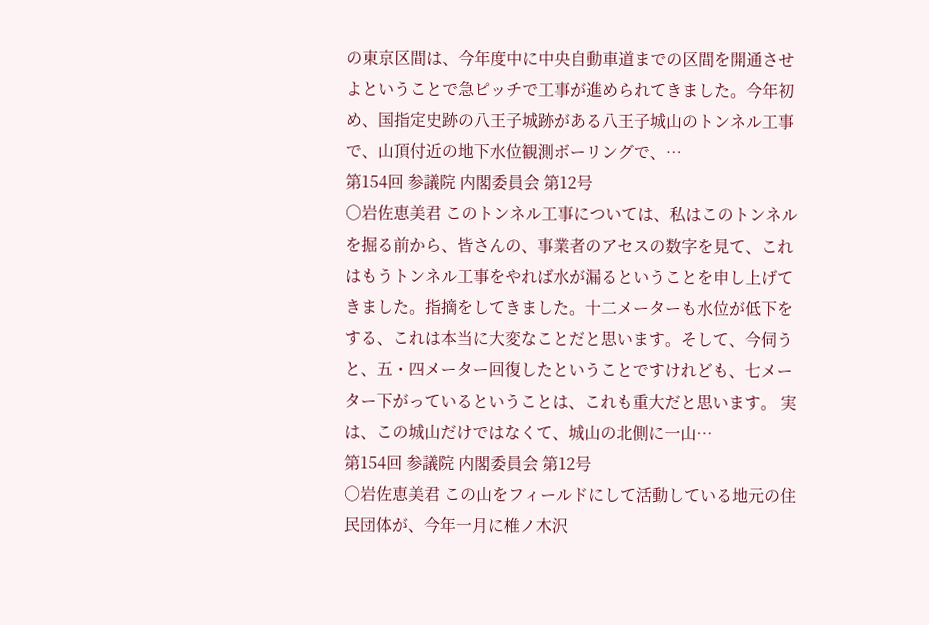の東京区間は、今年度中に中央自動車道までの区間を開通させよということで急ピッチで工事が進められてきました。今年初め、国指定史跡の八王子城跡がある八王子城山のトンネル工事で、山頂付近の地下水位観測ボーリングで、…
第154回 参議院 内閣委員会 第12号
○岩佐恵美君 このトンネル工事については、私はこのトンネルを掘る前から、皆さんの、事業者のアセスの数字を見て、これはもうトンネル工事をやれば水が漏るということを申し上げてきました。指摘をしてきました。十二メーターも水位が低下をする、これは本当に大変なことだと思います。そして、今伺うと、五・四メーター回復したということですけれども、七メーター下がっているということは、これも重大だと思います。 実は、この城山だけではなくて、城山の北側に一山…
第154回 参議院 内閣委員会 第12号
○岩佐恵美君 この山をフィールドにして活動している地元の住民団体が、今年一月に椎ノ木沢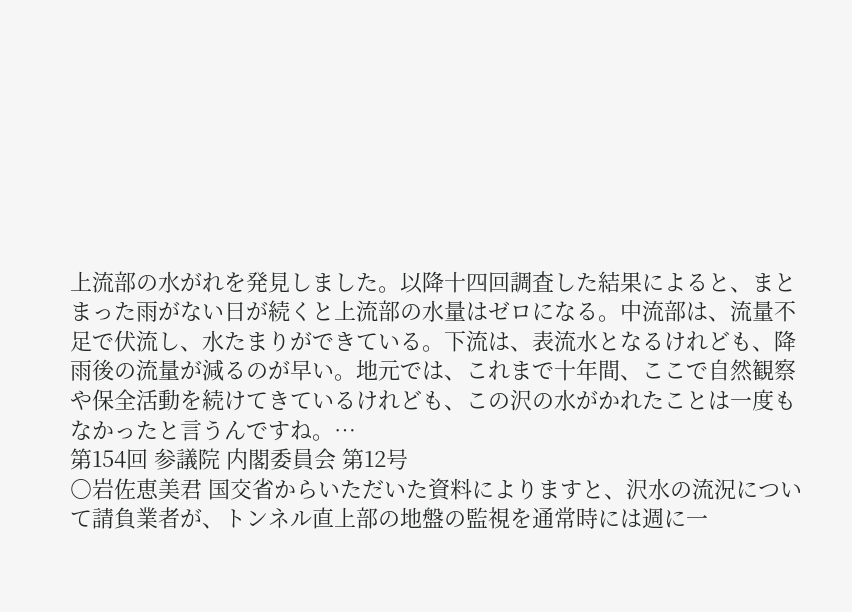上流部の水がれを発見しました。以降十四回調査した結果によると、まとまった雨がない日が続くと上流部の水量はゼロになる。中流部は、流量不足で伏流し、水たまりができている。下流は、表流水となるけれども、降雨後の流量が減るのが早い。地元では、これまで十年間、ここで自然観察や保全活動を続けてきているけれども、この沢の水がかれたことは一度もなかったと言うんですね。…
第154回 参議院 内閣委員会 第12号
○岩佐恵美君 国交省からいただいた資料によりますと、沢水の流況について請負業者が、トンネル直上部の地盤の監視を通常時には週に一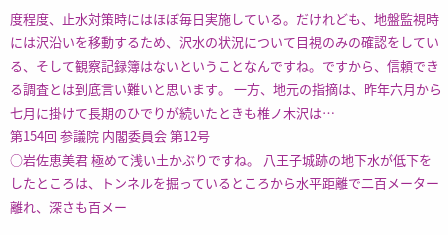度程度、止水対策時にはほぼ毎日実施している。だけれども、地盤監視時には沢沿いを移動するため、沢水の状況について目視のみの確認をしている、そして観察記録簿はないということなんですね。ですから、信頼できる調査とは到底言い難いと思います。 一方、地元の指摘は、昨年六月から七月に掛けて長期のひでりが続いたときも椎ノ木沢は…
第154回 参議院 内閣委員会 第12号
○岩佐恵美君 極めて浅い土かぶりですね。 八王子城跡の地下水が低下をしたところは、トンネルを掘っているところから水平距離で二百メーター離れ、深さも百メー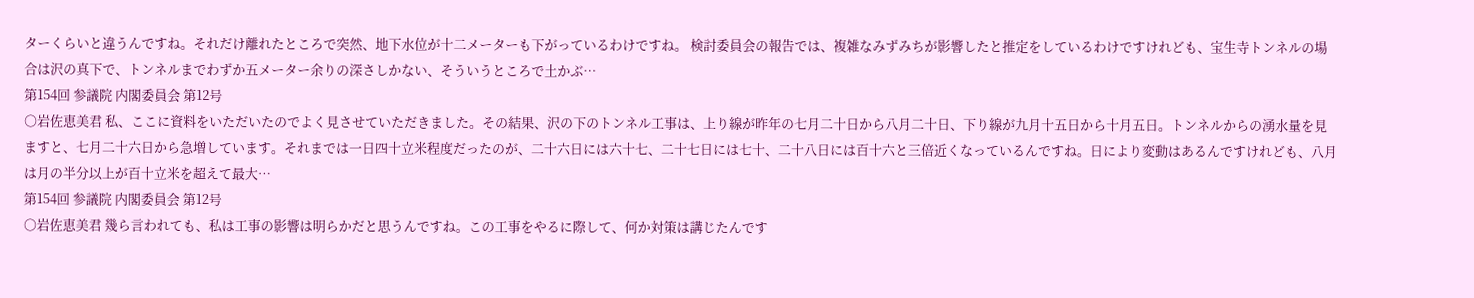ターくらいと違うんですね。それだけ離れたところで突然、地下水位が十二メーターも下がっているわけですね。 検討委員会の報告では、複雑なみずみちが影響したと推定をしているわけですけれども、宝生寺トンネルの場合は沢の真下で、トンネルまでわずか五メーター余りの深さしかない、そういうところで土かぶ…
第154回 参議院 内閣委員会 第12号
○岩佐恵美君 私、ここに資料をいただいたのでよく見させていただきました。その結果、沢の下のトンネル工事は、上り線が昨年の七月二十日から八月二十日、下り線が九月十五日から十月五日。トンネルからの湧水量を見ますと、七月二十六日から急増しています。それまでは一日四十立米程度だったのが、二十六日には六十七、二十七日には七十、二十八日には百十六と三倍近くなっているんですね。日により変動はあるんですけれども、八月は月の半分以上が百十立米を超えて最大…
第154回 参議院 内閣委員会 第12号
○岩佐恵美君 幾ら言われても、私は工事の影響は明らかだと思うんですね。この工事をやるに際して、何か対策は講じたんです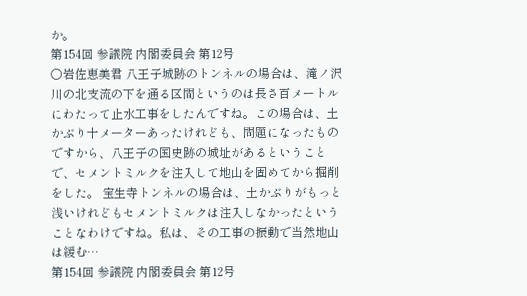か。
第154回 参議院 内閣委員会 第12号
○岩佐恵美君 八王子城跡のトンネルの場合は、滝ノ沢川の北支流の下を通る区間というのは長さ百メートルにわたって止水工事をしたんですね。この場合は、土かぶり十メーターあったけれども、問題になったものですから、八王子の国史跡の城址があるということで、セメントミルクを注入して地山を固めてから掘削をした。 宝生寺トンネルの場合は、土かぶりがもっと浅いけれどもセメントミルクは注入しなかったということなわけですね。私は、その工事の振動で当然地山は緩む…
第154回 参議院 内閣委員会 第12号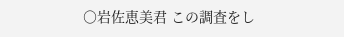○岩佐恵美君 この調査をし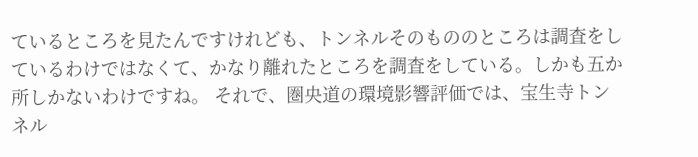ているところを見たんですけれども、トンネルそのもののところは調査をしているわけではなくて、かなり離れたところを調査をしている。しかも五か所しかないわけですね。 それで、圏央道の環境影響評価では、宝生寺トンネル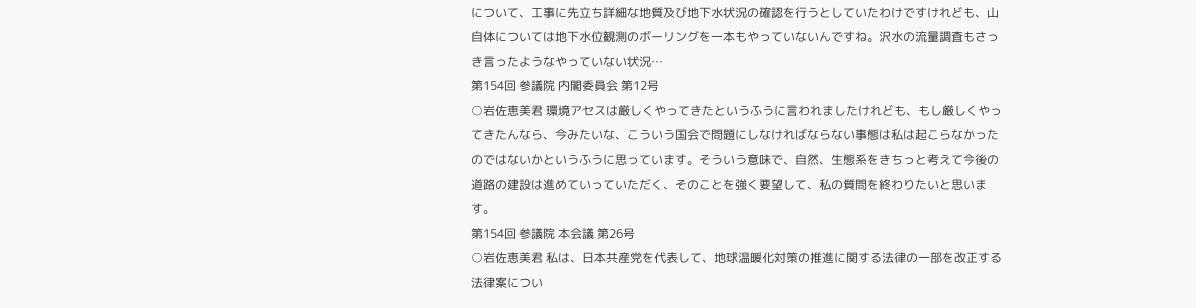について、工事に先立ち詳細な地質及び地下水状況の確認を行うとしていたわけですけれども、山自体については地下水位観測のボーリングを一本もやっていないんですね。沢水の流量調査もさっき言ったようなやっていない状況…
第154回 参議院 内閣委員会 第12号
○岩佐恵美君 環境アセスは厳しくやってきたというふうに言われましたけれども、もし厳しくやってきたんなら、今みたいな、こういう国会で問題にしなければならない事態は私は起こらなかったのではないかというふうに思っています。そういう意味で、自然、生態系をきちっと考えて今後の道路の建設は進めていっていただく、そのことを強く要望して、私の質問を終わりたいと思います。
第154回 参議院 本会議 第26号
○岩佐恵美君 私は、日本共産党を代表して、地球温暖化対策の推進に関する法律の一部を改正する法律案につい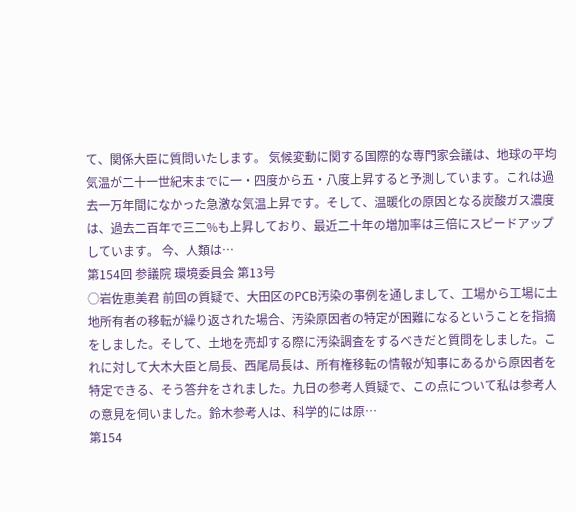て、関係大臣に質問いたします。 気候変動に関する国際的な専門家会議は、地球の平均気温が二十一世紀末までに一・四度から五・八度上昇すると予測しています。これは過去一万年間になかった急激な気温上昇です。そして、温暖化の原因となる炭酸ガス濃度は、過去二百年で三二%も上昇しており、最近二十年の増加率は三倍にスピードアップしています。 今、人類は…
第154回 参議院 環境委員会 第13号
○岩佐恵美君 前回の質疑で、大田区のPCB汚染の事例を通しまして、工場から工場に土地所有者の移転が繰り返された場合、汚染原因者の特定が困難になるということを指摘をしました。そして、土地を売却する際に汚染調査をするべきだと質問をしました。これに対して大木大臣と局長、西尾局長は、所有権移転の情報が知事にあるから原因者を特定できる、そう答弁をされました。九日の参考人質疑で、この点について私は参考人の意見を伺いました。鈴木参考人は、科学的には原…
第154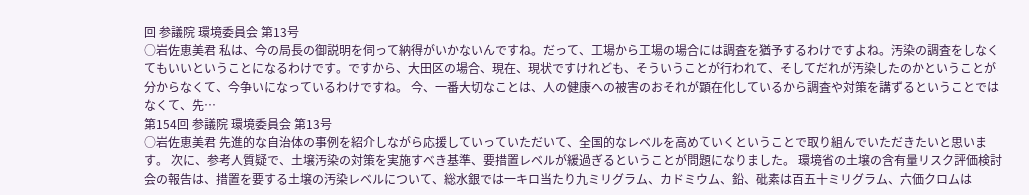回 参議院 環境委員会 第13号
○岩佐恵美君 私は、今の局長の御説明を伺って納得がいかないんですね。だって、工場から工場の場合には調査を猶予するわけですよね。汚染の調査をしなくてもいいということになるわけです。ですから、大田区の場合、現在、現状ですけれども、そういうことが行われて、そしてだれが汚染したのかということが分からなくて、今争いになっているわけですね。 今、一番大切なことは、人の健康への被害のおそれが顕在化しているから調査や対策を講ずるということではなくて、先…
第154回 参議院 環境委員会 第13号
○岩佐恵美君 先進的な自治体の事例を紹介しながら応援していっていただいて、全国的なレベルを高めていくということで取り組んでいただきたいと思います。 次に、参考人質疑で、土壌汚染の対策を実施すべき基準、要措置レベルが緩過ぎるということが問題になりました。 環境省の土壌の含有量リスク評価検討会の報告は、措置を要する土壌の汚染レベルについて、総水銀では一キロ当たり九ミリグラム、カドミウム、鉛、砒素は百五十ミリグラム、六価クロムは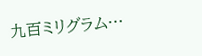九百ミリグラム…